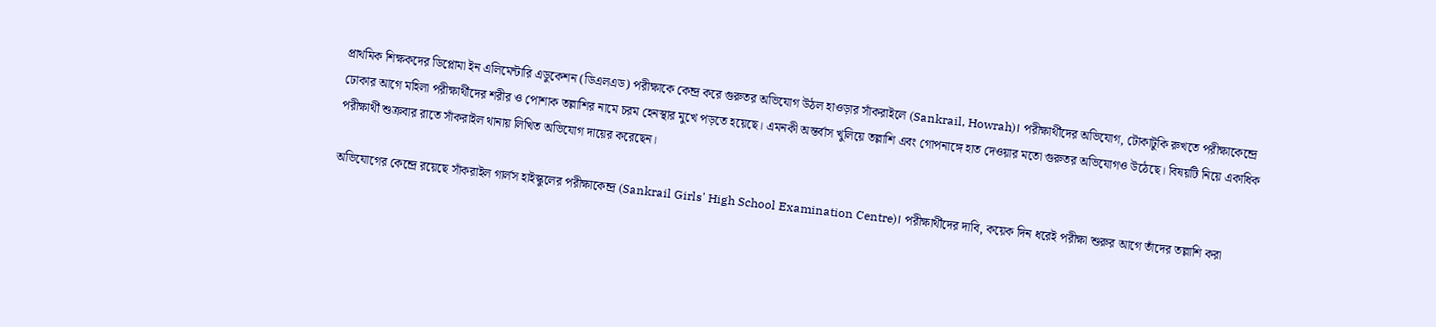প্রাথমিক শিক্ষকদের ডিপ্লোমা ইন এলিমেন্টারি এডুকেশন (ডিএলএড) পরীক্ষাকে কেন্দ্র করে গুরুতর অভিযোগ উঠল হাওড়ার সাঁকরাইলে (Sankrail, Howrah)। পরীক্ষার্থীদের অভিযোগ, টোকাটুকি রুখতে পরীক্ষাকেন্দ্রে ঢোকার আগে মহিলা পরীক্ষার্থীদের শরীর ও পোশাক তল্লাশির নামে চরম হেনস্থার মুখে পড়তে হয়েছে। এমনকী অন্তর্বাস খুলিয়ে তল্লাশি এবং গোপনাঙ্গে হাত দেওয়ার মতো গুরুতর অভিযোগও উঠেছে। বিষয়টি নিয়ে একাধিক পরীক্ষার্থী শুক্রবার রাতে সাঁকরাইল থানায় লিখিত অভিযোগ দায়ের করেছেন।

অভিযোগের কেন্দ্রে রয়েছে সাঁকরাইল গার্লস হাইস্কুলের পরীক্ষাকেন্দ্র (Sankrail Girls' High School Examination Centre)। পরীক্ষার্থীদের দাবি, কয়েক দিন ধরেই পরীক্ষা শুরুর আগে তাঁদের তল্লাশি করা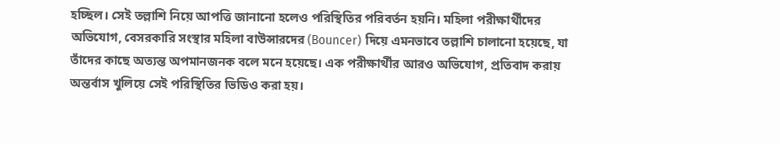হচ্ছিল। সেই তল্লাশি নিয়ে আপত্তি জানানো হলেও পরিস্থিতির পরিবর্তন হয়নি। মহিলা পরীক্ষার্থীদের অভিযোগ, বেসরকারি সংস্থার মহিলা বাউন্সারদের (Bouncer) দিয়ে এমনভাবে তল্লাশি চালানো হয়েছে, যা তাঁদের কাছে অত্যন্ত অপমানজনক বলে মনে হয়েছে। এক পরীক্ষার্থীর আরও অভিযোগ, প্রতিবাদ করায় অন্তর্বাস খুলিয়ে সেই পরিস্থিতির ভিডিও করা হয়।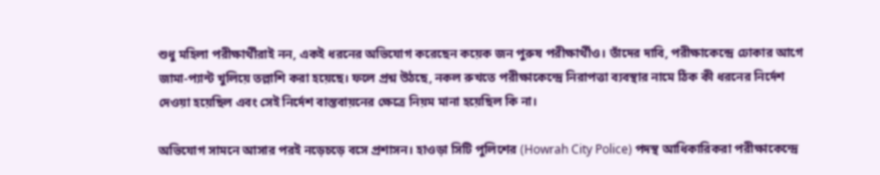শুধু মহিলা পরীক্ষার্থীরাই নন, একই ধরনের অভিযোগ করেছেন কয়েক জন পুরুষ পরীক্ষার্থীও। তাঁদের দাবি, পরীক্ষাকেন্দ্রে ঢোকার আগে জামা-প্যান্ট খুলিয়ে তল্লাশি করা হয়েছে। ফলে প্রশ্ন উঠছে, নকল রুখতে পরীক্ষাকেন্দ্রে নিরাপত্তা ব্যবস্থার নামে ঠিক কী ধরনের নির্দেশ দেওয়া হয়েছিল এবং সেই নির্দেশ বাস্তবায়নের ক্ষেত্রে নিয়ম মানা হয়েছিল কি না।

অভিযোগ সামনে আসার পরই নড়েচড়ে বসে প্রশাসন। হাওড়া সিটি পুলিশের (Howrah City Police) পদস্থ আধিকারিকরা পরীক্ষাকেন্দ্রে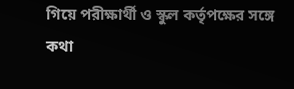গিয়ে পরীক্ষার্থী ও স্কুল কর্তৃপক্ষের সঙ্গে কথা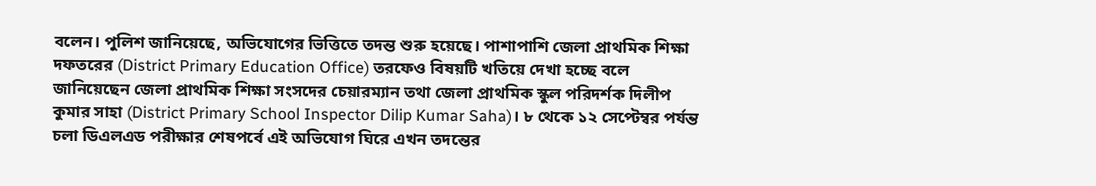বলেন। পুলিশ জানিয়েছে, অভিযোগের ভিত্তিতে তদন্ত শুরু হয়েছে। পাশাপাশি জেলা প্রাথমিক শিক্ষা দফতরের (District Primary Education Office) তরফেও বিষয়টি খতিয়ে দেখা হচ্ছে বলে জানিয়েছেন জেলা প্রাথমিক শিক্ষা সংসদের চেয়ারম্যান তথা জেলা প্রাথমিক স্কুল পরিদর্শক দিলীপ কুমার সাহা (District Primary School Inspector Dilip Kumar Saha)। ৮ থেকে ১২ সেপ্টেম্বর পর্যন্ত চলা ডিএলএড পরীক্ষার শেষপর্বে এই অভিযোগ ঘিরে এখন তদন্তের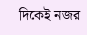দিকেই নজর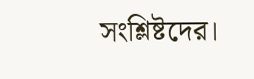সংশ্লিষ্টদের।